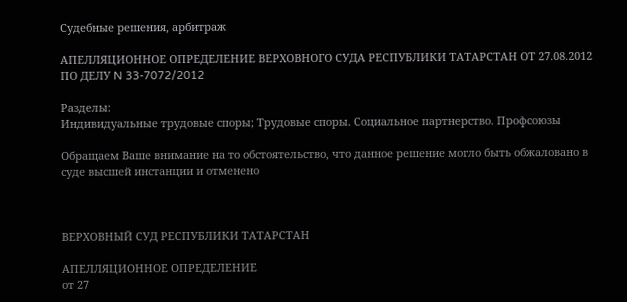Судебные решения, арбитраж

АПЕЛЛЯЦИОННОЕ ОПРЕДЕЛЕНИЕ ВЕРХОВНОГО СУДА РЕСПУБЛИКИ ТАТАРСТАН ОТ 27.08.2012 ПО ДЕЛУ N 33-7072/2012

Разделы:
Индивидуальные трудовые споры; Трудовые споры. Социальное партнерство. Профсоюзы

Обращаем Ваше внимание на то обстоятельство, что данное решение могло быть обжаловано в суде высшей инстанции и отменено



ВЕРХОВНЫЙ СУД РЕСПУБЛИКИ ТАТАРСТАН

АПЕЛЛЯЦИОННОЕ ОПРЕДЕЛЕНИЕ
от 27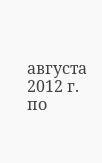августа 2012 г. по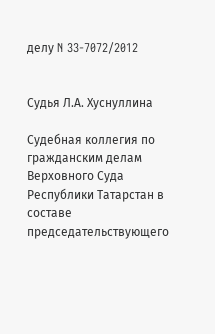делу N 33-7072/2012


Судья Л.А. Хуснуллина

Судебная коллегия по гражданским делам Верховного Суда Республики Татарстан в составе
председательствующего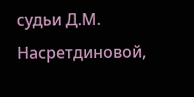судьи Д.М. Насретдиновой,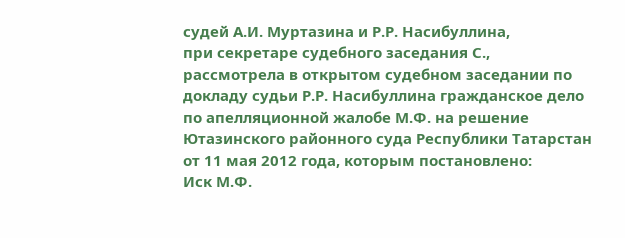судей А.И. Муртазина и Р.Р. Насибуллина,
при секретаре судебного заседания С.,
рассмотрела в открытом судебном заседании по докладу судьи Р.Р. Насибуллина гражданское дело по апелляционной жалобе М.Ф. на решение Ютазинского районного суда Республики Татарстан от 11 мая 2012 года, которым постановлено:
Иск М.Ф.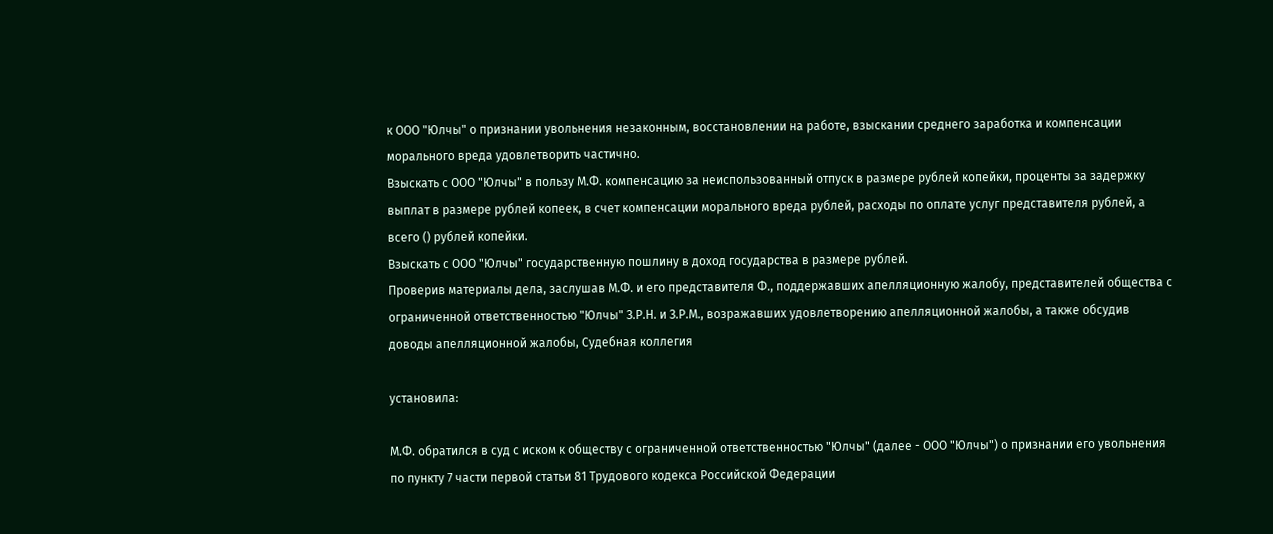к ООО "Юлчы" о признании увольнения незаконным, восстановлении на работе, взыскании среднего заработка и компенсации морального вреда удовлетворить частично.
Взыскать с ООО "Юлчы" в пользу М.Ф. компенсацию за неиспользованный отпуск в размере рублей копейки, проценты за задержку выплат в размере рублей копеек, в счет компенсации морального вреда рублей, расходы по оплате услуг представителя рублей, а всего () рублей копейки.
Взыскать с ООО "Юлчы" государственную пошлину в доход государства в размере рублей.
Проверив материалы дела, заслушав М.Ф. и его представителя Ф., поддержавших апелляционную жалобу, представителей общества с ограниченной ответственностью "Юлчы" З.Р.Н. и З.Р.М., возражавших удовлетворению апелляционной жалобы, а также обсудив доводы апелляционной жалобы, Судебная коллегия

установила:

М.Ф. обратился в суд с иском к обществу с ограниченной ответственностью "Юлчы" (далее - ООО "Юлчы") о признании его увольнения по пункту 7 части первой статьи 81 Трудового кодекса Российской Федерации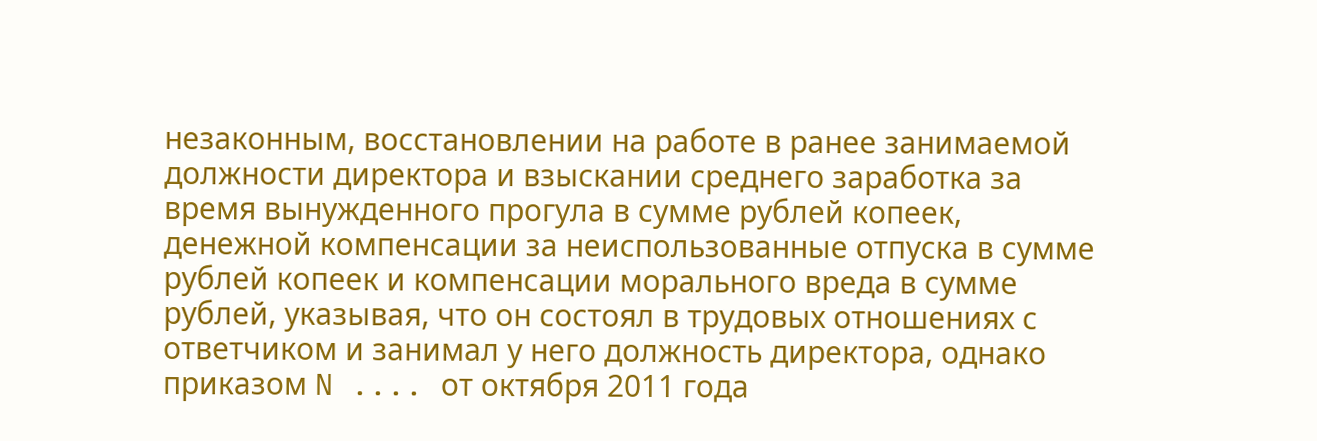незаконным, восстановлении на работе в ранее занимаемой должности директора и взыскании среднего заработка за время вынужденного прогула в сумме рублей копеек, денежной компенсации за неиспользованные отпуска в сумме рублей копеек и компенсации морального вреда в сумме рублей, указывая, что он состоял в трудовых отношениях с ответчиком и занимал у него должность директора, однако приказом N .... от октября 2011 года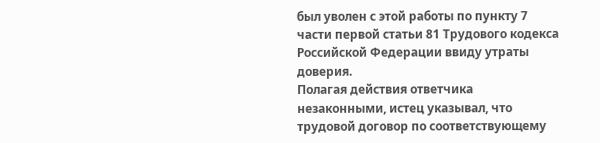был уволен с этой работы по пункту 7 части первой статьи 81 Трудового кодекса Российской Федерации ввиду утраты доверия.
Полагая действия ответчика незаконными, истец указывал, что трудовой договор по соответствующему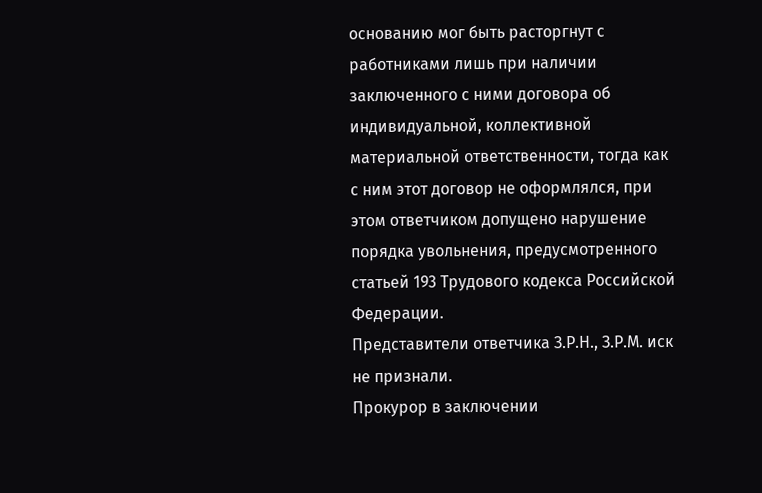основанию мог быть расторгнут с работниками лишь при наличии заключенного с ними договора об индивидуальной, коллективной материальной ответственности, тогда как с ним этот договор не оформлялся, при этом ответчиком допущено нарушение порядка увольнения, предусмотренного статьей 193 Трудового кодекса Российской Федерации.
Представители ответчика З.Р.Н., З.Р.М. иск не признали.
Прокурор в заключении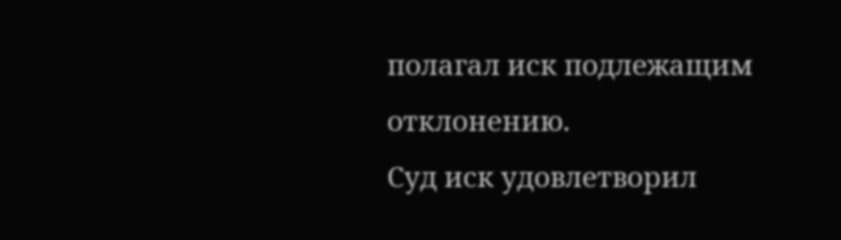полагал иск подлежащим отклонению.
Суд иск удовлетворил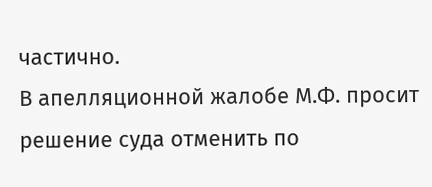частично.
В апелляционной жалобе М.Ф. просит решение суда отменить по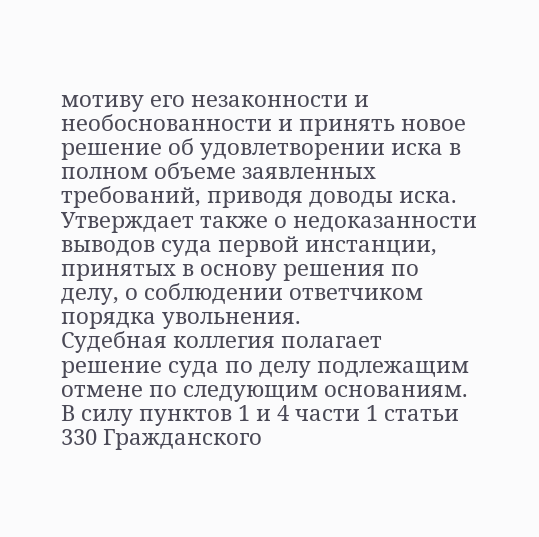мотиву его незаконности и необоснованности и принять новое решение об удовлетворении иска в полном объеме заявленных требований, приводя доводы иска. Утверждает также о недоказанности выводов суда первой инстанции, принятых в основу решения по делу, о соблюдении ответчиком порядка увольнения.
Судебная коллегия полагает решение суда по делу подлежащим отмене по следующим основаниям.
В силу пунктов 1 и 4 части 1 статьи 330 Гражданского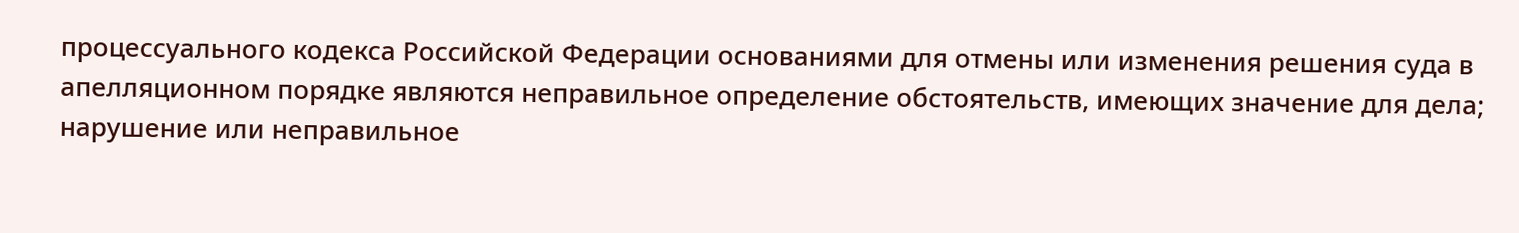процессуального кодекса Российской Федерации основаниями для отмены или изменения решения суда в апелляционном порядке являются неправильное определение обстоятельств, имеющих значение для дела; нарушение или неправильное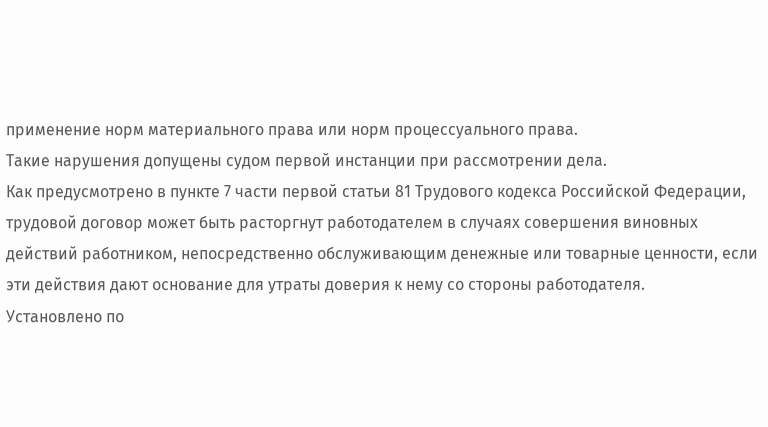применение норм материального права или норм процессуального права.
Такие нарушения допущены судом первой инстанции при рассмотрении дела.
Как предусмотрено в пункте 7 части первой статьи 81 Трудового кодекса Российской Федерации, трудовой договор может быть расторгнут работодателем в случаях совершения виновных действий работником, непосредственно обслуживающим денежные или товарные ценности, если эти действия дают основание для утраты доверия к нему со стороны работодателя.
Установлено по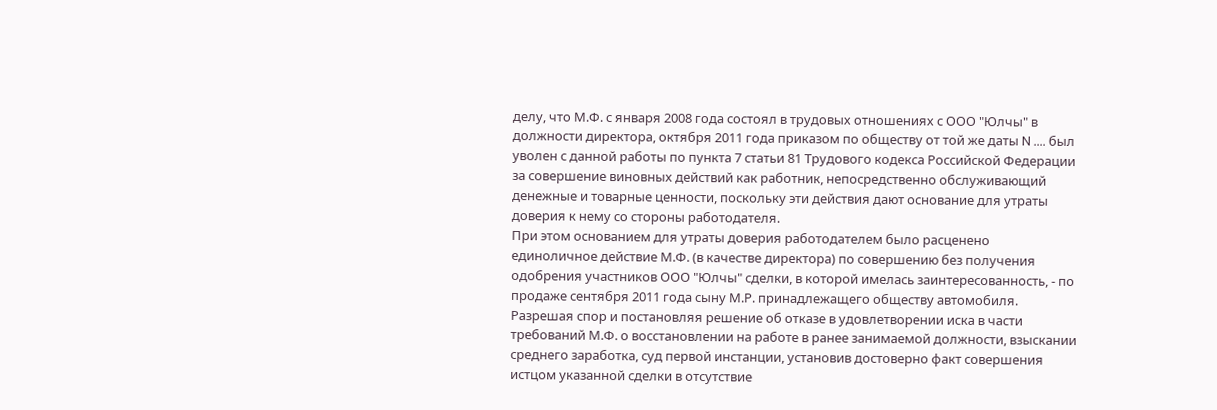делу, что М.Ф. с января 2008 года состоял в трудовых отношениях с ООО "Юлчы" в должности директора, октября 2011 года приказом по обществу от той же даты N .... был уволен с данной работы по пункта 7 статьи 81 Трудового кодекса Российской Федерации за совершение виновных действий как работник, непосредственно обслуживающий денежные и товарные ценности, поскольку эти действия дают основание для утраты доверия к нему со стороны работодателя.
При этом основанием для утраты доверия работодателем было расценено единоличное действие М.Ф. (в качестве директора) по совершению без получения одобрения участников ООО "Юлчы" сделки, в которой имелась заинтересованность, - по продаже сентября 2011 года сыну М.Р. принадлежащего обществу автомобиля.
Разрешая спор и постановляя решение об отказе в удовлетворении иска в части требований М.Ф. о восстановлении на работе в ранее занимаемой должности, взыскании среднего заработка, суд первой инстанции, установив достоверно факт совершения истцом указанной сделки в отсутствие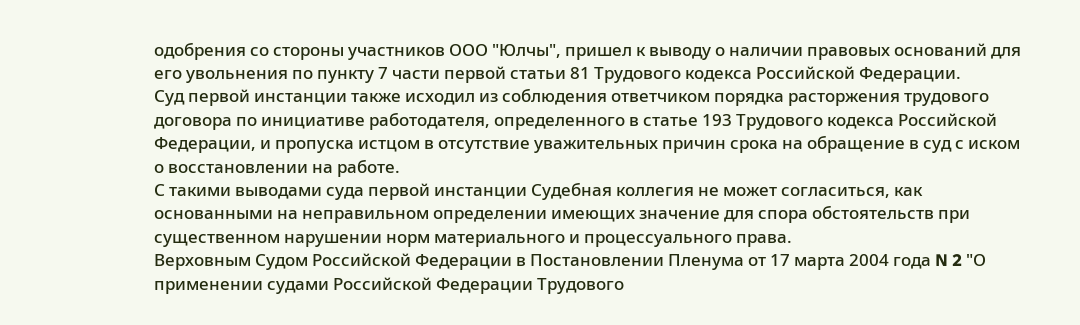одобрения со стороны участников ООО "Юлчы", пришел к выводу о наличии правовых оснований для его увольнения по пункту 7 части первой статьи 81 Трудового кодекса Российской Федерации.
Суд первой инстанции также исходил из соблюдения ответчиком порядка расторжения трудового договора по инициативе работодателя, определенного в статье 193 Трудового кодекса Российской Федерации, и пропуска истцом в отсутствие уважительных причин срока на обращение в суд с иском о восстановлении на работе.
С такими выводами суда первой инстанции Судебная коллегия не может согласиться, как основанными на неправильном определении имеющих значение для спора обстоятельств при существенном нарушении норм материального и процессуального права.
Верховным Судом Российской Федерации в Постановлении Пленума от 17 марта 2004 года N 2 "О применении судами Российской Федерации Трудового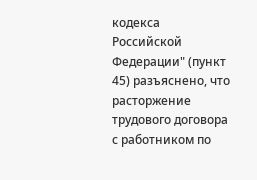кодекса Российской Федерации" (пункт 45) разъяснено, что расторжение трудового договора с работником по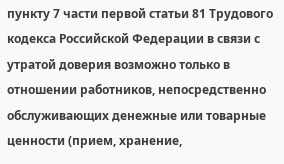пункту 7 части первой статьи 81 Трудового кодекса Российской Федерации в связи с утратой доверия возможно только в отношении работников, непосредственно обслуживающих денежные или товарные ценности (прием, хранение,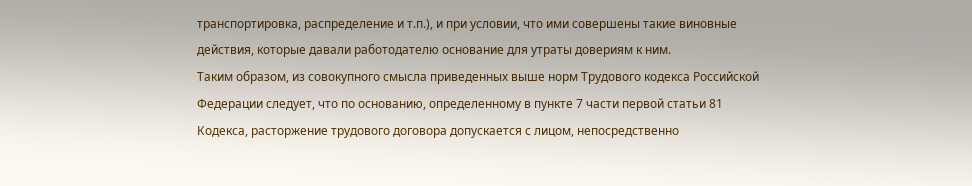транспортировка, распределение и т.п.), и при условии, что ими совершены такие виновные действия, которые давали работодателю основание для утраты довериям к ним.
Таким образом, из совокупного смысла приведенных выше норм Трудового кодекса Российской Федерации следует, что по основанию, определенному в пункте 7 части первой статьи 81 Кодекса, расторжение трудового договора допускается с лицом, непосредственно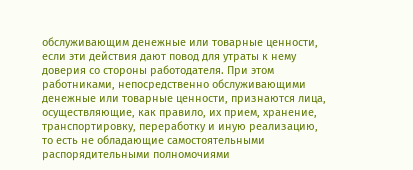обслуживающим денежные или товарные ценности, если эти действия дают повод для утраты к нему доверия со стороны работодателя. При этом работниками, непосредственно обслуживающими денежные или товарные ценности, признаются лица, осуществляющие, как правило, их прием, хранение, транспортировку, переработку и иную реализацию, то есть не обладающие самостоятельными распорядительными полномочиями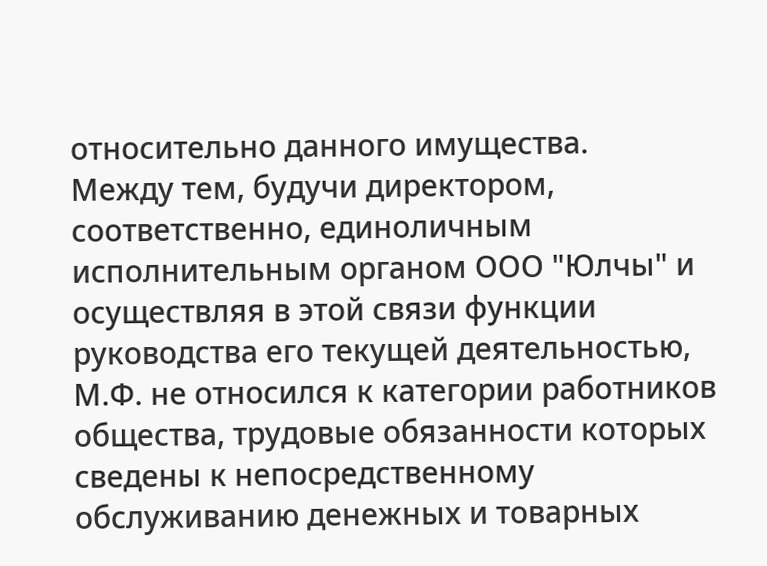относительно данного имущества.
Между тем, будучи директором, соответственно, единоличным исполнительным органом ООО "Юлчы" и осуществляя в этой связи функции руководства его текущей деятельностью, М.Ф. не относился к категории работников общества, трудовые обязанности которых сведены к непосредственному обслуживанию денежных и товарных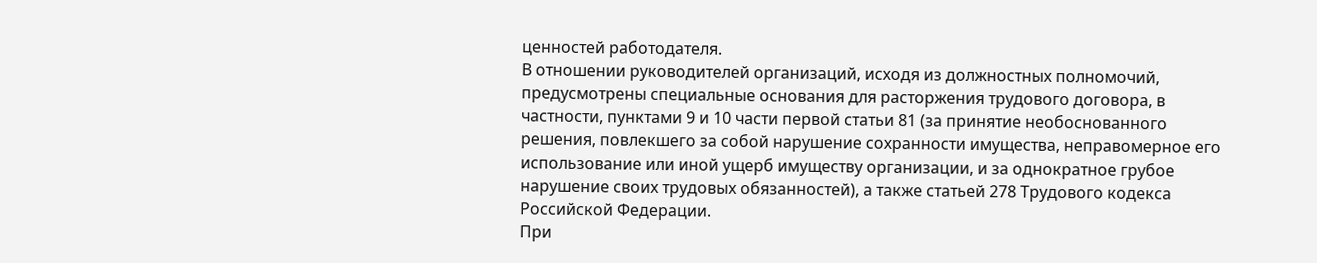ценностей работодателя.
В отношении руководителей организаций, исходя из должностных полномочий, предусмотрены специальные основания для расторжения трудового договора, в частности, пунктами 9 и 10 части первой статьи 81 (за принятие необоснованного решения, повлекшего за собой нарушение сохранности имущества, неправомерное его использование или иной ущерб имуществу организации, и за однократное грубое нарушение своих трудовых обязанностей), а также статьей 278 Трудового кодекса Российской Федерации.
При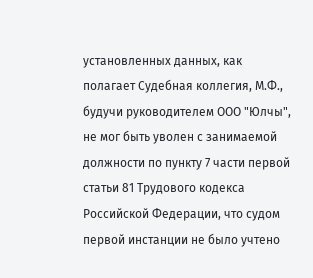установленных данных, как полагает Судебная коллегия, М.Ф., будучи руководителем ООО "Юлчы", не мог быть уволен с занимаемой должности по пункту 7 части первой статьи 81 Трудового кодекса Российской Федерации, что судом первой инстанции не было учтено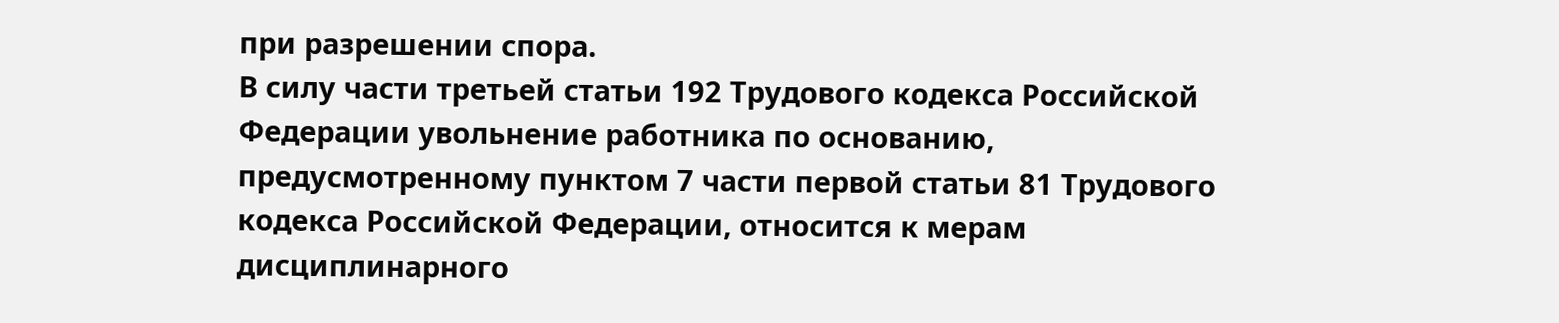при разрешении спора.
В силу части третьей статьи 192 Трудового кодекса Российской Федерации увольнение работника по основанию, предусмотренному пунктом 7 части первой статьи 81 Трудового кодекса Российской Федерации, относится к мерам дисциплинарного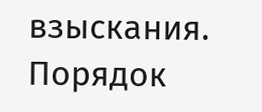взыскания.
Порядок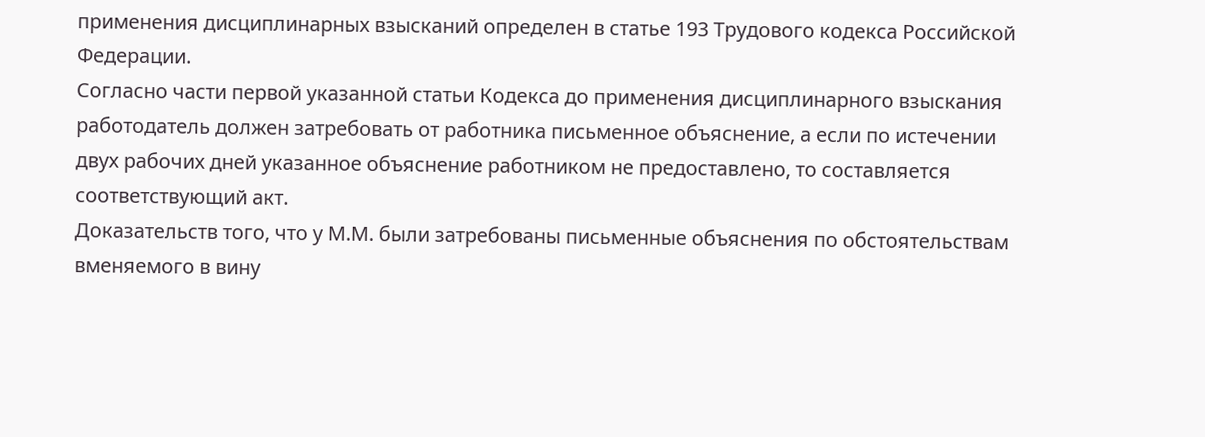применения дисциплинарных взысканий определен в статье 193 Трудового кодекса Российской Федерации.
Согласно части первой указанной статьи Кодекса до применения дисциплинарного взыскания работодатель должен затребовать от работника письменное объяснение, а если по истечении двух рабочих дней указанное объяснение работником не предоставлено, то составляется соответствующий акт.
Доказательств того, что у М.М. были затребованы письменные объяснения по обстоятельствам вменяемого в вину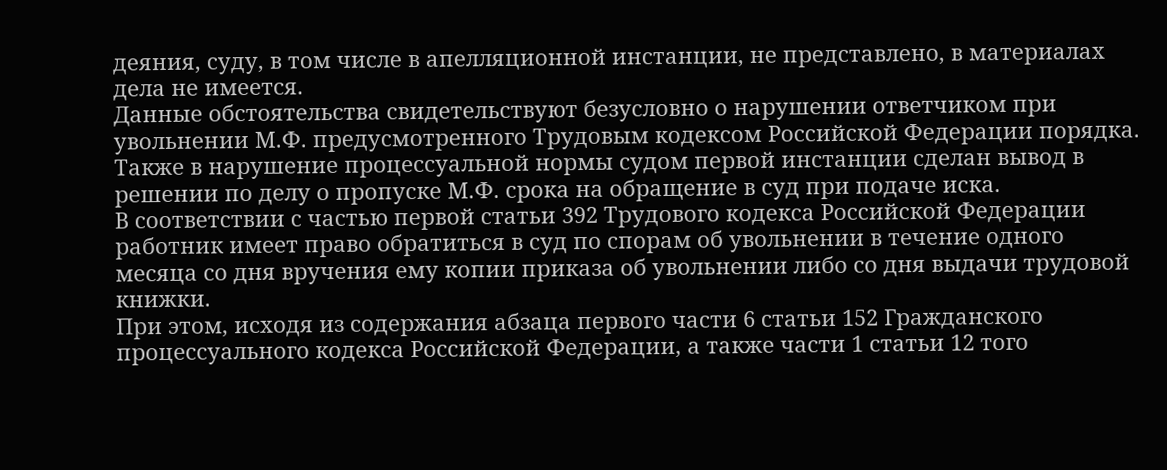деяния, суду, в том числе в апелляционной инстанции, не представлено, в материалах дела не имеется.
Данные обстоятельства свидетельствуют безусловно о нарушении ответчиком при увольнении М.Ф. предусмотренного Трудовым кодексом Российской Федерации порядка.
Также в нарушение процессуальной нормы судом первой инстанции сделан вывод в решении по делу о пропуске М.Ф. срока на обращение в суд при подаче иска.
В соответствии с частью первой статьи 392 Трудового кодекса Российской Федерации работник имеет право обратиться в суд по спорам об увольнении в течение одного месяца со дня вручения ему копии приказа об увольнении либо со дня выдачи трудовой книжки.
При этом, исходя из содержания абзаца первого части 6 статьи 152 Гражданского процессуального кодекса Российской Федерации, а также части 1 статьи 12 того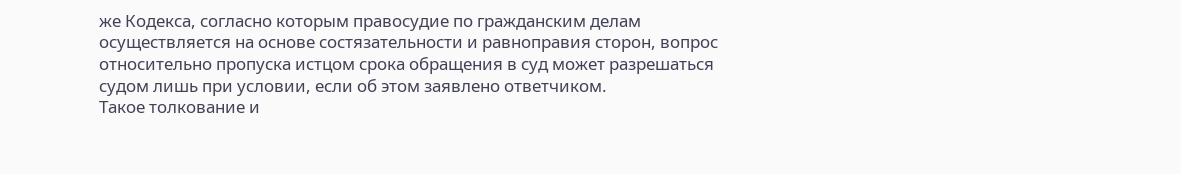же Кодекса, согласно которым правосудие по гражданским делам осуществляется на основе состязательности и равноправия сторон, вопрос относительно пропуска истцом срока обращения в суд может разрешаться судом лишь при условии, если об этом заявлено ответчиком.
Такое толкование и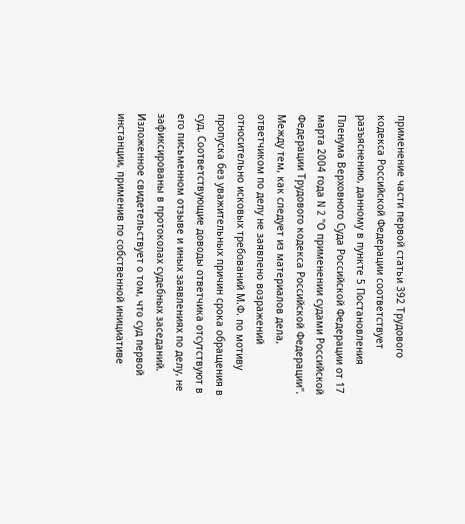применение части первой статьи 392 Трудового кодекса Российской Федерации соответствует разъяснению, данному в пункте 5 Постановления Пленума Верховного Суда Российской Федерации от 17 марта 2004 года N 2 "О применении судами Российской Федерации Трудового кодекса Российской Федерации".
Между тем, как следует из материалов дела, ответчиком по делу не заявлено возражений относительно исковых требований М.Ф. по мотиву пропуска без уважительных причин срока обращения в суд. Соответствующие доводы ответчика отсутствуют в его письменном отзыве и иных заявлениях по делу, не зафиксированы в протоколах судебных заседаний.
Изложенное свидетельствует о том, что суд первой инстанции, применив по собственной инициативе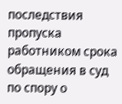последствия пропуска работником срока обращения в суд по спору о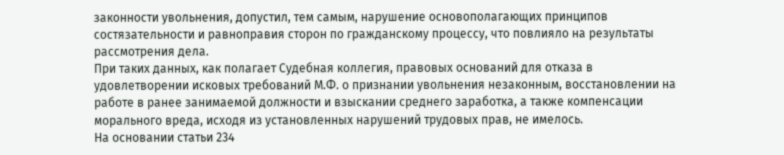законности увольнения, допустил, тем самым, нарушение основополагающих принципов состязательности и равноправия сторон по гражданскому процессу, что повлияло на результаты рассмотрения дела.
При таких данных, как полагает Судебная коллегия, правовых оснований для отказа в удовлетворении исковых требований М.Ф. о признании увольнения незаконным, восстановлении на работе в ранее занимаемой должности и взыскании среднего заработка, а также компенсации морального вреда, исходя из установленных нарушений трудовых прав, не имелось.
На основании статьи 234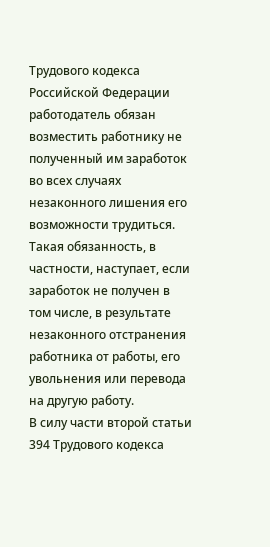Трудового кодекса Российской Федерации работодатель обязан возместить работнику не полученный им заработок во всех случаях незаконного лишения его возможности трудиться. Такая обязанность, в частности, наступает, если заработок не получен в том числе, в результате незаконного отстранения работника от работы, его увольнения или перевода на другую работу.
В силу части второй статьи 394 Трудового кодекса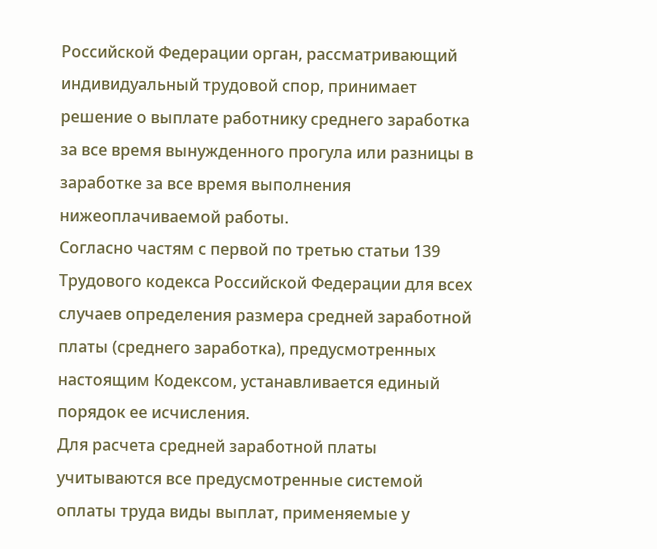Российской Федерации орган, рассматривающий индивидуальный трудовой спор, принимает решение о выплате работнику среднего заработка за все время вынужденного прогула или разницы в заработке за все время выполнения нижеоплачиваемой работы.
Согласно частям с первой по третью статьи 139 Трудового кодекса Российской Федерации для всех случаев определения размера средней заработной платы (среднего заработка), предусмотренных настоящим Кодексом, устанавливается единый порядок ее исчисления.
Для расчета средней заработной платы учитываются все предусмотренные системой оплаты труда виды выплат, применяемые у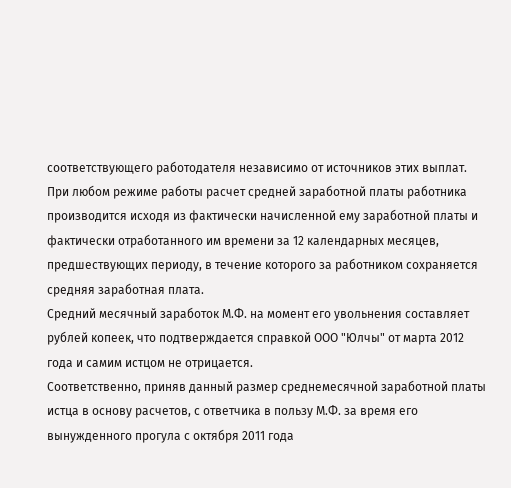соответствующего работодателя независимо от источников этих выплат.
При любом режиме работы расчет средней заработной платы работника производится исходя из фактически начисленной ему заработной платы и фактически отработанного им времени за 12 календарных месяцев, предшествующих периоду, в течение которого за работником сохраняется средняя заработная плата.
Средний месячный заработок М.Ф. на момент его увольнения составляет рублей копеек, что подтверждается справкой ООО "Юлчы" от марта 2012 года и самим истцом не отрицается.
Соответственно, приняв данный размер среднемесячной заработной платы истца в основу расчетов, с ответчика в пользу М.Ф. за время его вынужденного прогула с октября 2011 года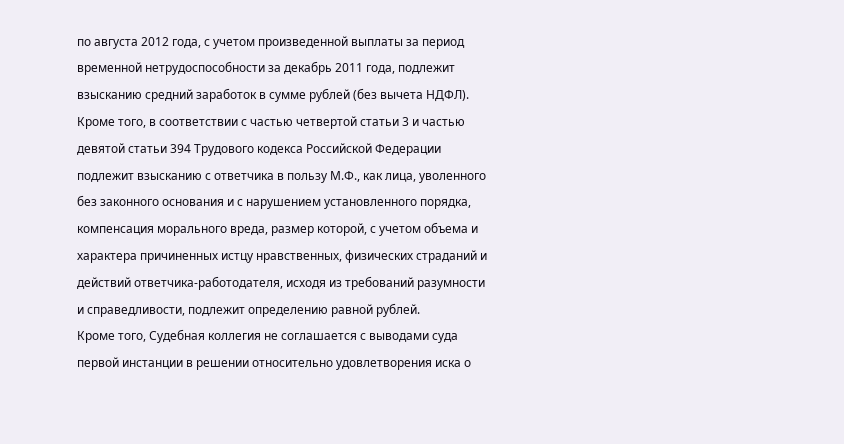по августа 2012 года, с учетом произведенной выплаты за период временной нетрудоспособности за декабрь 2011 года, подлежит взысканию средний заработок в сумме рублей (без вычета НДФЛ).
Кроме того, в соответствии с частью четвертой статьи 3 и частью девятой статьи 394 Трудового кодекса Российской Федерации подлежит взысканию с ответчика в пользу М.Ф., как лица, уволенного без законного основания и с нарушением установленного порядка, компенсация морального вреда, размер которой, с учетом объема и характера причиненных истцу нравственных, физических страданий и действий ответчика-работодателя, исходя из требований разумности и справедливости, подлежит определению равной рублей.
Кроме того, Судебная коллегия не соглашается с выводами суда первой инстанции в решении относительно удовлетворения иска о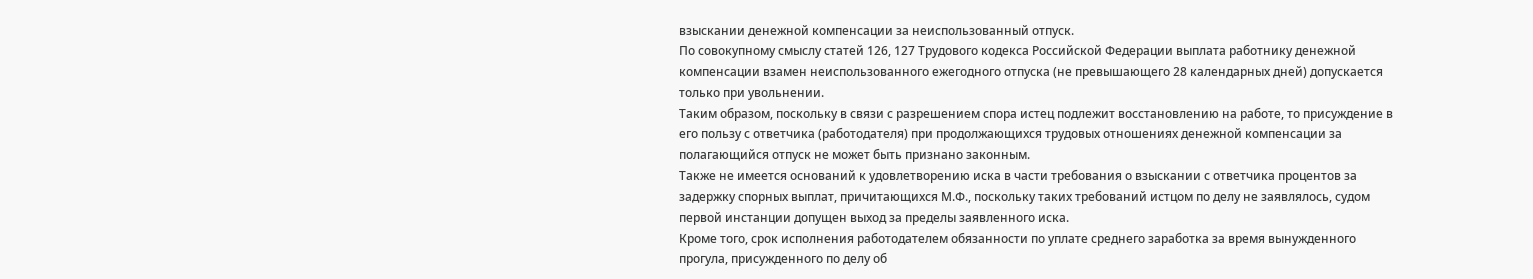взыскании денежной компенсации за неиспользованный отпуск.
По совокупному смыслу статей 126, 127 Трудового кодекса Российской Федерации выплата работнику денежной компенсации взамен неиспользованного ежегодного отпуска (не превышающего 28 календарных дней) допускается только при увольнении.
Таким образом, поскольку в связи с разрешением спора истец подлежит восстановлению на работе, то присуждение в его пользу с ответчика (работодателя) при продолжающихся трудовых отношениях денежной компенсации за полагающийся отпуск не может быть признано законным.
Также не имеется оснований к удовлетворению иска в части требования о взыскании с ответчика процентов за задержку спорных выплат, причитающихся М.Ф., поскольку таких требований истцом по делу не заявлялось, судом первой инстанции допущен выход за пределы заявленного иска.
Кроме того, срок исполнения работодателем обязанности по уплате среднего заработка за время вынужденного прогула, присужденного по делу об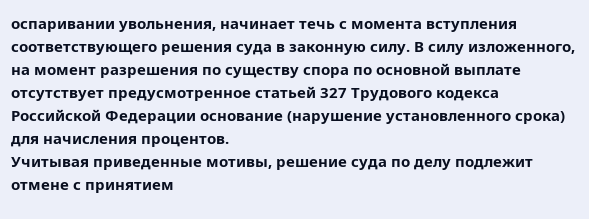оспаривании увольнения, начинает течь с момента вступления соответствующего решения суда в законную силу. В силу изложенного, на момент разрешения по существу спора по основной выплате отсутствует предусмотренное статьей 327 Трудового кодекса Российской Федерации основание (нарушение установленного срока) для начисления процентов.
Учитывая приведенные мотивы, решение суда по делу подлежит отмене с принятием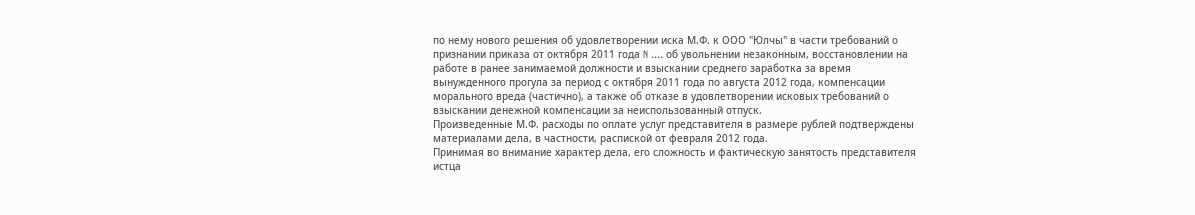по нему нового решения об удовлетворении иска М.Ф. к ООО "Юлчы" в части требований о признании приказа от октября 2011 года N .... об увольнении незаконным, восстановлении на работе в ранее занимаемой должности и взыскании среднего заработка за время вынужденного прогула за период с октября 2011 года по августа 2012 года, компенсации морального вреда (частично), а также об отказе в удовлетворении исковых требований о взыскании денежной компенсации за неиспользованный отпуск.
Произведенные М.Ф. расходы по оплате услуг представителя в размере рублей подтверждены материалами дела, в частности, распиской от февраля 2012 года.
Принимая во внимание характер дела, его сложность и фактическую занятость представителя истца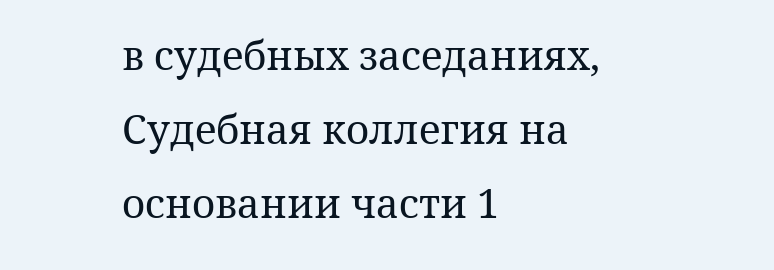в судебных заседаниях, Судебная коллегия на основании части 1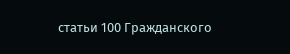статьи 100 Гражданского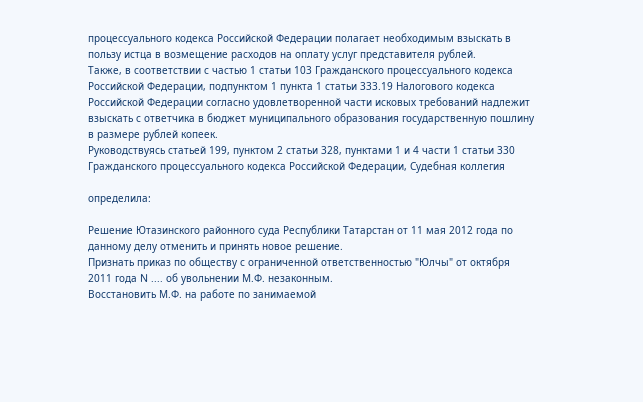процессуального кодекса Российской Федерации полагает необходимым взыскать в пользу истца в возмещение расходов на оплату услуг представителя рублей.
Также, в соответствии с частью 1 статьи 103 Гражданского процессуального кодекса Российской Федерации, подпунктом 1 пункта 1 статьи 333.19 Налогового кодекса Российской Федерации согласно удовлетворенной части исковых требований надлежит взыскать с ответчика в бюджет муниципального образования государственную пошлину в размере рублей копеек.
Руководствуясь статьей 199, пунктом 2 статьи 328, пунктами 1 и 4 части 1 статьи 330 Гражданского процессуального кодекса Российской Федерации, Судебная коллегия

определила:

Решение Ютазинского районного суда Республики Татарстан от 11 мая 2012 года по данному делу отменить и принять новое решение.
Признать приказ по обществу с ограниченной ответственностью "Юлчы" от октября 2011 года N .... об увольнении М.Ф. незаконным.
Восстановить М.Ф. на работе по занимаемой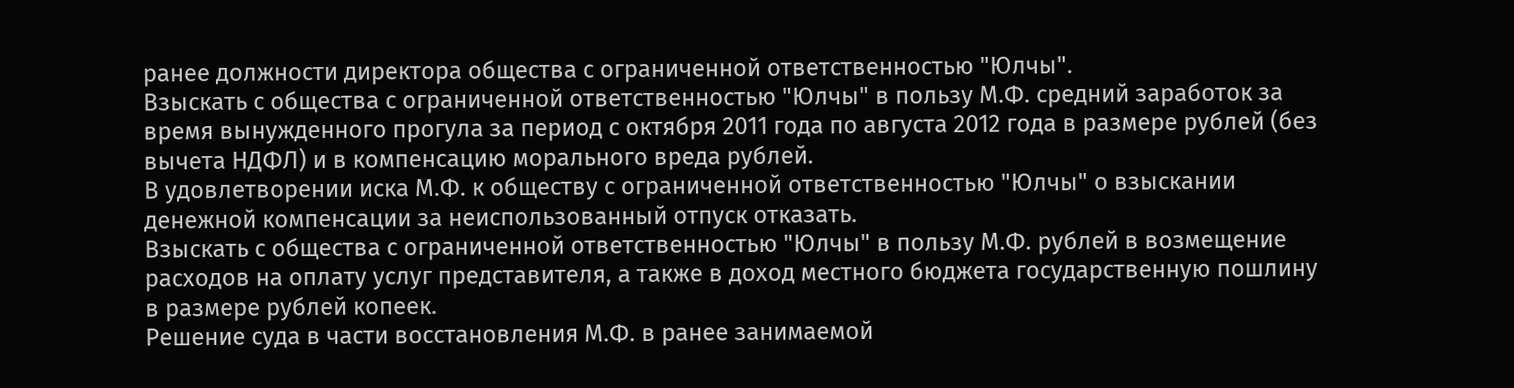ранее должности директора общества с ограниченной ответственностью "Юлчы".
Взыскать с общества с ограниченной ответственностью "Юлчы" в пользу М.Ф. средний заработок за время вынужденного прогула за период с октября 2011 года по августа 2012 года в размере рублей (без вычета НДФЛ) и в компенсацию морального вреда рублей.
В удовлетворении иска М.Ф. к обществу с ограниченной ответственностью "Юлчы" о взыскании денежной компенсации за неиспользованный отпуск отказать.
Взыскать с общества с ограниченной ответственностью "Юлчы" в пользу М.Ф. рублей в возмещение расходов на оплату услуг представителя, а также в доход местного бюджета государственную пошлину в размере рублей копеек.
Решение суда в части восстановления М.Ф. в ранее занимаемой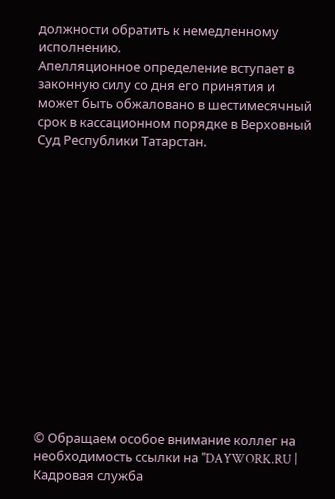должности обратить к немедленному исполнению.
Апелляционное определение вступает в законную силу со дня его принятия и может быть обжаловано в шестимесячный срок в кассационном порядке в Верховный Суд Республики Татарстан.















© Обращаем особое внимание коллег на необходимость ссылки на "DAYWORK.RU | Кадровая служба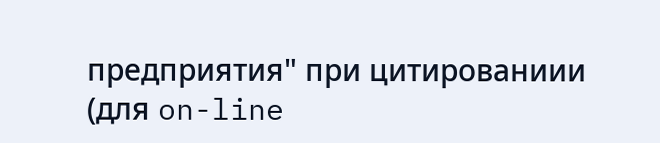предприятия" при цитированиии (для on-line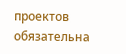проектов обязательна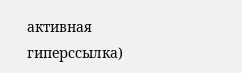активная гиперссылка)